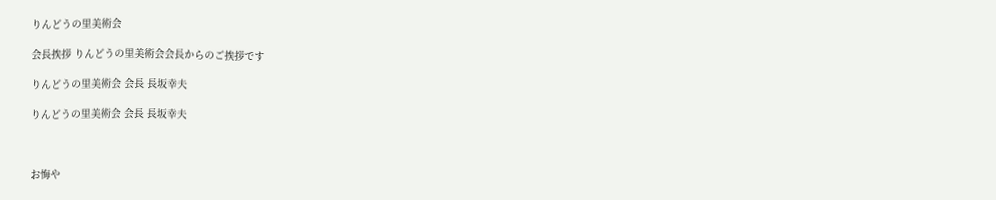りんどうの里美術会

会長挨拶 りんどうの里美術会会長からのご挨拶です

りんどうの里美術会 会長 長坂幸夫

りんどうの里美術会 会長 長坂幸夫



お悔や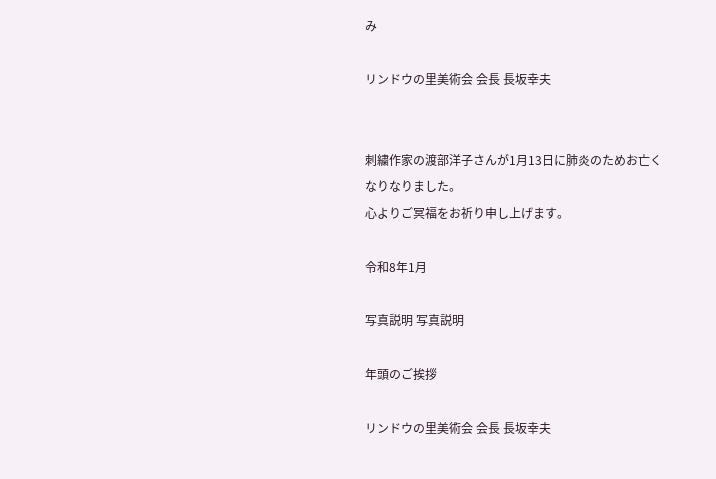み

リンドウの里美術会 会長 長坂幸夫


刺繍作家の渡部洋子さんが1月13日に肺炎のためお亡くなりなりました。
心よりご冥福をお祈り申し上げます。

令和8年1月

写真説明 写真説明

年頭のご挨拶

リンドウの里美術会 会長 長坂幸夫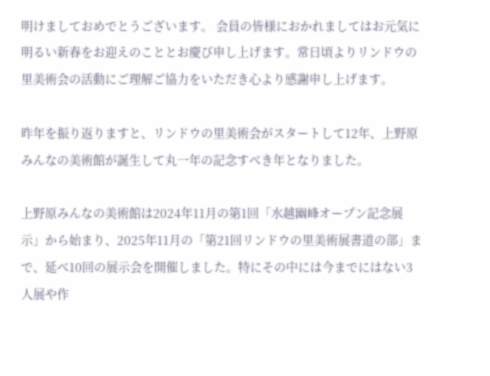明けましておめでとうございます。 会員の皆様におかれましてはお元気に明るい新春をお迎えのこととお慶び申し上げます。常日頃よりリンドウの里美術会の活動にご理解ご協力をいただき心より感謝申し上げます。

昨年を振り返りますと、リンドウの里美術会がスタートして12年、上野原みんなの美術館が誕生して丸一年の記念すべき年となりました。

上野原みんなの美術館は2024年11月の第1回「水越幽峰オープン記念展示」から始まり、2025年11月の「第21回リンドウの里美術展書道の部」まで、延べ10回の展示会を開催しました。特にその中には今までにはない3人展や作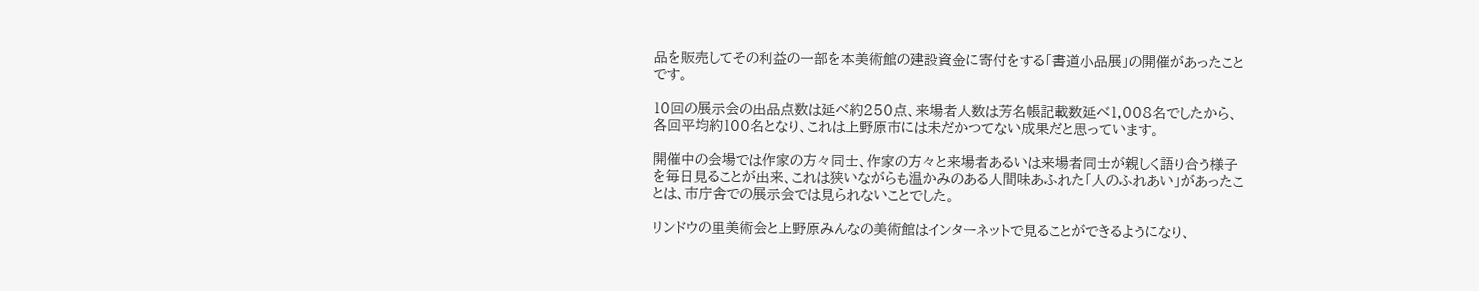品を販売してその利益の一部を本美術館の建設資金に寄付をする「書道小品展」の開催があったことです。

10回の展示会の出品点数は延べ約250点、来場者人数は芳名帳記載数延べ1,008名でしたから、各回平均約100名となり、これは上野原市には未だかつてない成果だと思っています。

開催中の会場では作家の方々同士、作家の方々と来場者あるいは来場者同士が親しく語り合う様子を毎日見ることが出来、これは狭いながらも温かみのある人間味あふれた「人のふれあい」があったことは、市庁舎での展示会では見られないことでした。

リンドウの里美術会と上野原みんなの美術館はインターネットで見ることができるようになり、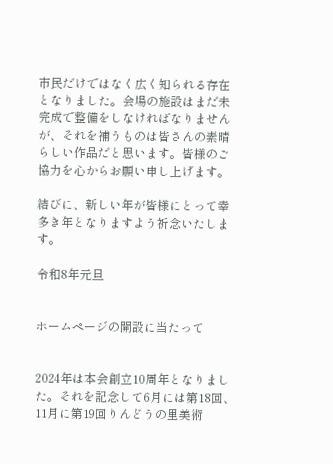市民だけではなく広く知られる存在となりました。会場の施設はまだ未完成で整備をしなければなりませんが、それを補うものは皆さんの素晴らしい作品だと思います。皆様のご協力を心からお願い申し上げます。

結びに、新しい年が皆様にとって幸多き年となりますよう祈念いたします。

令和8年元旦


ホームページの開設に当たって


2024年は本会創立10周年となりました。それを記念して6月には第18回、11月に第19回りんどうの里美術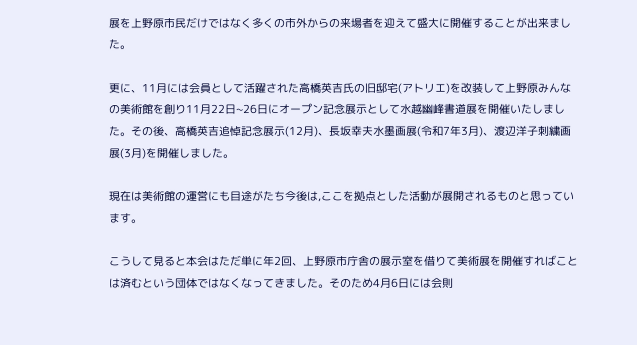展を上野原市民だけではなく多くの市外からの来場者を迎えて盛大に開催することが出来ました。

更に、11月には会員として活躍された高橋英吉氏の旧邸宅(アトリエ)を改装して上野原みんなの美術館を創り11月22日~26日にオープン記念展示として水越幽峰書道展を開催いたしました。その後、高橋英吉追悼記念展示(12月)、長坂幸夫水墨画展(令和7年3月)、渡辺洋子刺繍画展(3月)を開催しました。

現在は美術館の運営にも目途がたち今後は,ここを拠点とした活動が展開されるものと思っています。

こうして見ると本会はただ単に年2回、上野原市庁舎の展示室を借りて美術展を開催すればことは済むという団体ではなくなってきました。そのため4月6日には会則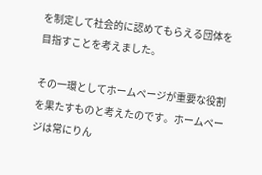を制定して社会的に認めてもらえる団体を目指すことを考えました。

その一環としてホームページが重要な役割を果たすものと考えたのです。ホームページは常にりん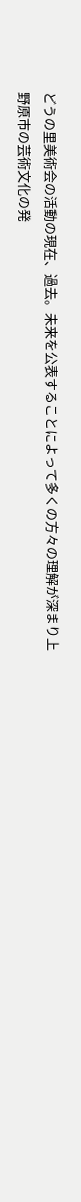どうの里美術会の活動の現在、過去。未来を公表することによって多くの方々の理解が深まり上野原市の芸術文化の発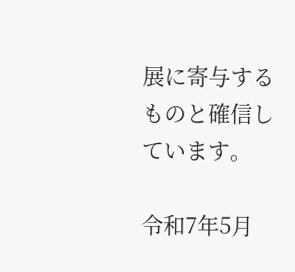展に寄与するものと確信しています。

令和7年5月